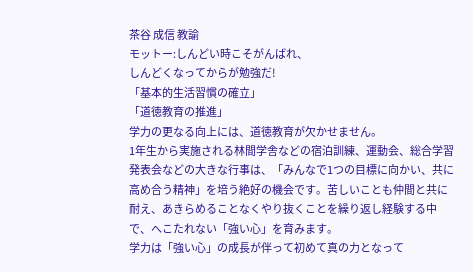茶谷 成信 教諭
モットー:しんどい時こそがんばれ、
しんどくなってからが勉強だ!
「基本的生活習慣の確立」
「道徳教育の推進」
学力の更なる向上には、道徳教育が欠かせません。
1年生から実施される林間学舎などの宿泊訓練、運動会、総合学習発表会などの大きな行事は、「みんなで1つの目標に向かい、共に高め合う精神」を培う絶好の機会です。苦しいことも仲間と共に耐え、あきらめることなくやり抜くことを繰り返し経験する中で、へこたれない「強い心」を育みます。
学力は「強い心」の成長が伴って初めて真の力となって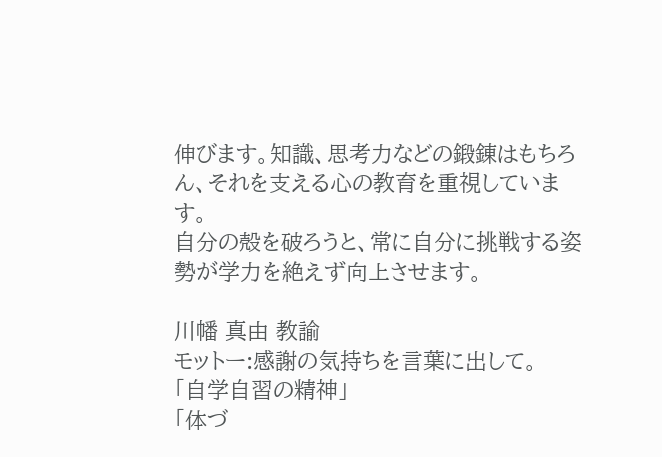伸びます。知識、思考力などの鍛錬はもちろん、それを支える心の教育を重視しています。
自分の殻を破ろうと、常に自分に挑戦する姿勢が学力を絶えず向上させます。

川幡 真由 教諭
モットー:感謝の気持ちを言葉に出して。
「自学自習の精神」
「体づ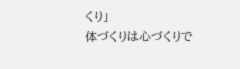くり」
体づくりは心づくりで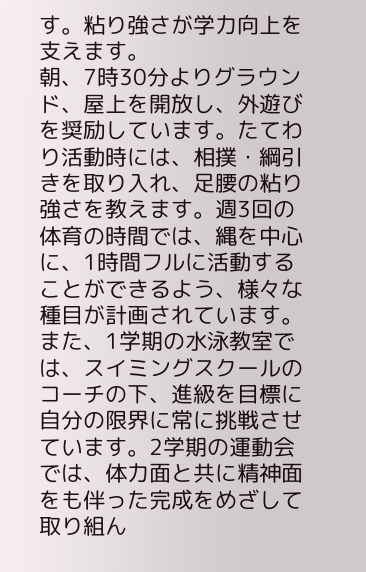す。粘り強さが学力向上を支えます。
朝、7時30分よりグラウンド、屋上を開放し、外遊びを奨励しています。たてわり活動時には、相撲・綱引きを取り入れ、足腰の粘り強さを教えます。週3回の体育の時間では、縄を中心に、1時間フルに活動することができるよう、様々な種目が計画されています。
また、1学期の水泳教室では、スイミングスクールのコーチの下、進級を目標に自分の限界に常に挑戦させています。2学期の運動会では、体力面と共に精神面をも伴った完成をめざして取り組ん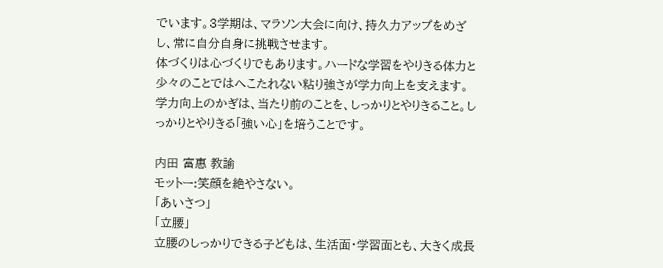でいます。3学期は、マラソン大会に向け、持久力アップをめざし、常に自分自身に挑戦させます。
体づくりは心づくりでもあります。ハードな学習をやりきる体力と少々のことではへこたれない粘り強さが学力向上を支えます。
学力向上のかぎは、当たり前のことを、しっかりとやりきること。しっかりとやりきる「強い心」を培うことです。

内田 富惠 教諭
モットー:笑顔を絶やさない。
「あいさつ」
「立腰」
立腰のしっかりできる子どもは、生活面・学習面とも、大きく成長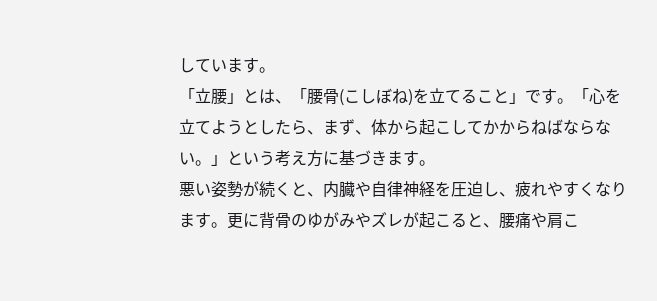しています。
「立腰」とは、「腰骨(こしぼね)を立てること」です。「心を立てようとしたら、まず、体から起こしてかからねばならない。」という考え方に基づきます。
悪い姿勢が続くと、内臓や自律神経を圧迫し、疲れやすくなります。更に背骨のゆがみやズレが起こると、腰痛や肩こ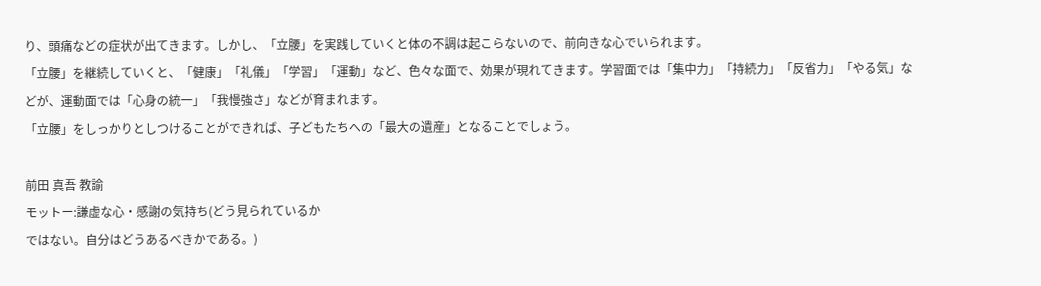り、頭痛などの症状が出てきます。しかし、「立腰」を実践していくと体の不調は起こらないので、前向きな心でいられます。
「立腰」を継続していくと、「健康」「礼儀」「学習」「運動」など、色々な面で、効果が現れてきます。学習面では「集中力」「持続力」「反省力」「やる気」などが、運動面では「心身の統一」「我慢強さ」などが育まれます。
「立腰」をしっかりとしつけることができれば、子どもたちへの「最大の遺産」となることでしょう。

前田 真吾 教諭
モットー:謙虚な心・感謝の気持ち(どう見られているか
ではない。自分はどうあるべきかである。)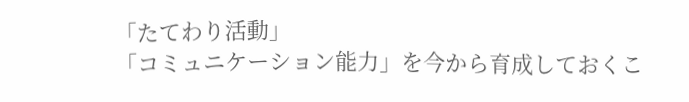「たてわり活動」
「コミュニケーション能力」を今から育成しておくこ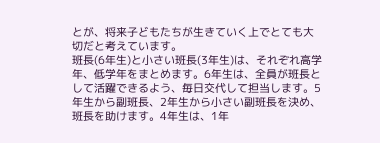とが、将来子どもたちが生きていく上でとても大切だと考えています。
班長(6年生)と小さい班長(3年生)は、それぞれ高学年、低学年をまとめます。6年生は、全員が班長として活躍できるよう、毎日交代して担当します。5年生から副班長、2年生から小さい副班長を決め、班長を助けます。4年生は、1年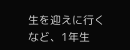生を迎えに行くなど、1年生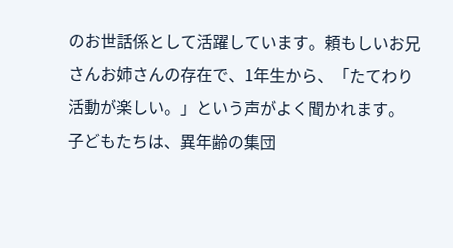のお世話係として活躍しています。頼もしいお兄さんお姉さんの存在で、1年生から、「たてわり活動が楽しい。」という声がよく聞かれます。
子どもたちは、異年齢の集団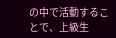の中で活動することで、上級生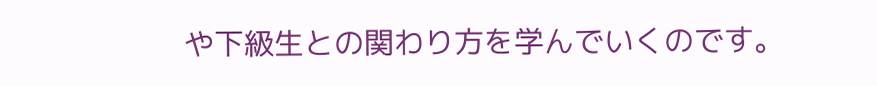や下級生との関わり方を学んでいくのです。